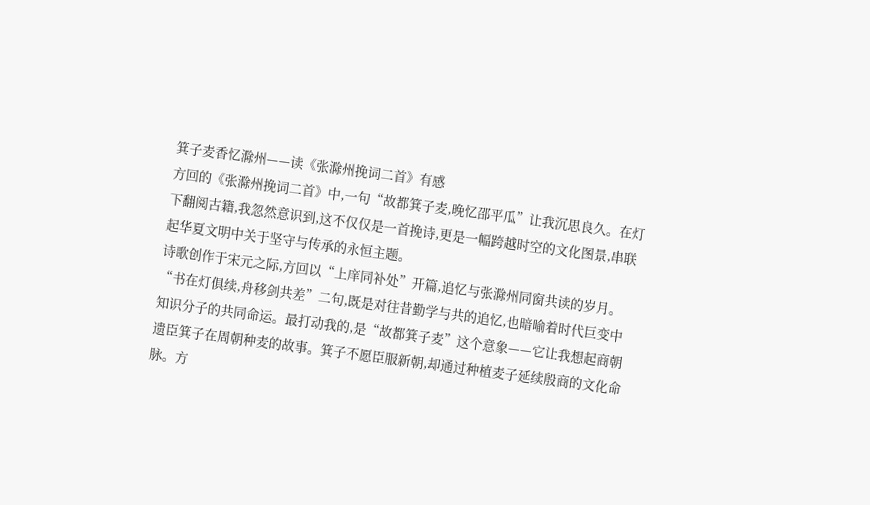箕子麦香忆滁州——读《张滁州挽词二首》有感
方回的《张滁州挽词二首》中,一句“故都箕子麦,晚忆邵平瓜”让我沉思良久。在灯下翻阅古籍,我忽然意识到,这不仅仅是一首挽诗,更是一幅跨越时空的文化图景,串联起华夏文明中关于坚守与传承的永恒主题。
诗歌创作于宋元之际,方回以“上庠同补处”开篇,追忆与张滁州同窗共读的岁月。“书在灯俱续,舟移剑共差”二句,既是对往昔勤学与共的追忆,也暗喻着时代巨变中知识分子的共同命运。最打动我的,是“故都箕子麦”这个意象——它让我想起商朝遗臣箕子在周朝种麦的故事。箕子不愿臣服新朝,却通过种植麦子延续殷商的文化命脉。方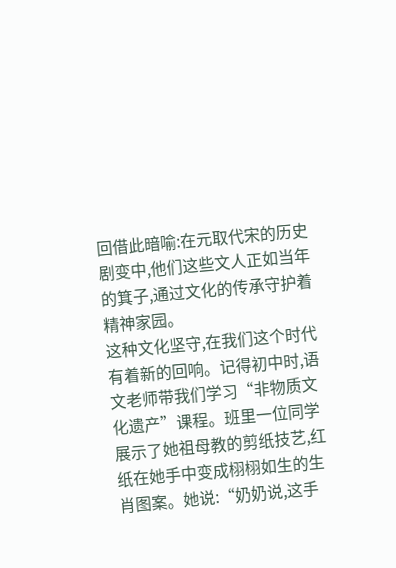回借此暗喻:在元取代宋的历史剧变中,他们这些文人正如当年的箕子,通过文化的传承守护着精神家园。
这种文化坚守,在我们这个时代有着新的回响。记得初中时,语文老师带我们学习“非物质文化遗产”课程。班里一位同学展示了她祖母教的剪纸技艺,红纸在她手中变成栩栩如生的生肖图案。她说:“奶奶说,这手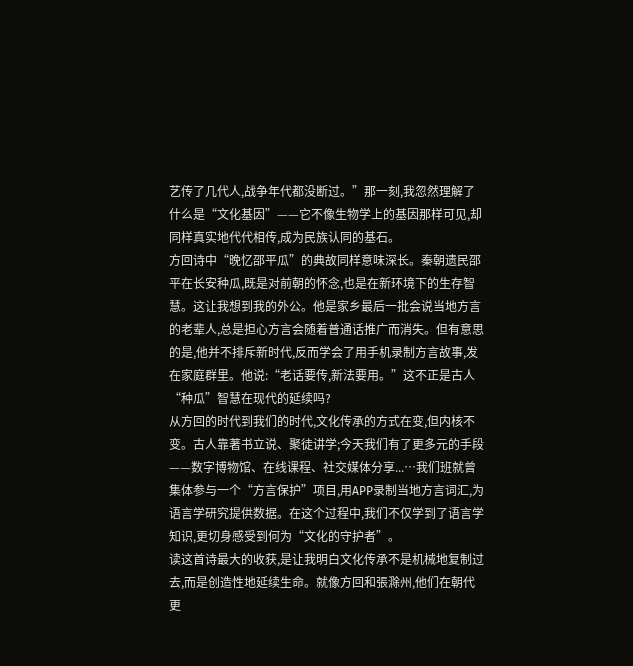艺传了几代人,战争年代都没断过。”那一刻,我忽然理解了什么是“文化基因”——它不像生物学上的基因那样可见,却同样真实地代代相传,成为民族认同的基石。
方回诗中“晚忆邵平瓜”的典故同样意味深长。秦朝遗民邵平在长安种瓜,既是对前朝的怀念,也是在新环境下的生存智慧。这让我想到我的外公。他是家乡最后一批会说当地方言的老辈人,总是担心方言会随着普通话推广而消失。但有意思的是,他并不排斥新时代,反而学会了用手机录制方言故事,发在家庭群里。他说:“老话要传,新法要用。”这不正是古人“种瓜”智慧在现代的延续吗?
从方回的时代到我们的时代,文化传承的方式在变,但内核不变。古人靠著书立说、聚徒讲学;今天我们有了更多元的手段——数字博物馆、在线课程、社交媒体分享...…我们班就曾集体参与一个“方言保护”项目,用APP录制当地方言词汇,为语言学研究提供数据。在这个过程中,我们不仅学到了语言学知识,更切身感受到何为“文化的守护者”。
读这首诗最大的收获,是让我明白文化传承不是机械地复制过去,而是创造性地延续生命。就像方回和張滁州,他们在朝代更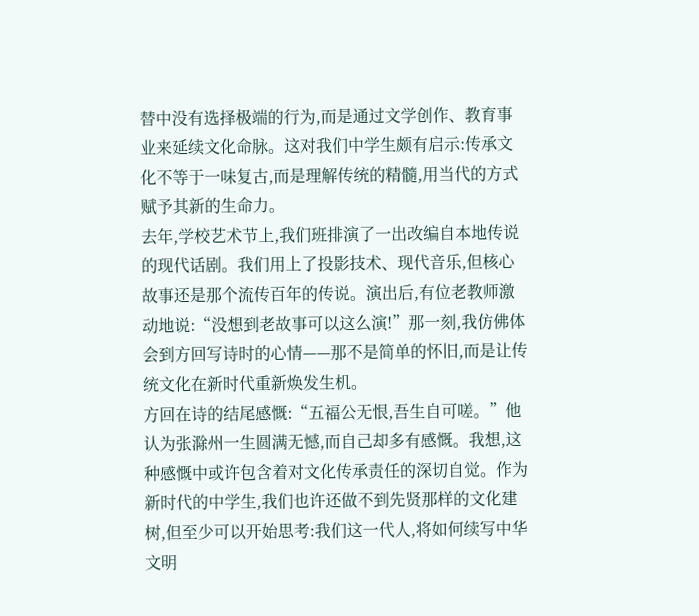替中没有选择极端的行为,而是通过文学创作、教育事业来延续文化命脉。这对我们中学生颇有启示:传承文化不等于一味复古,而是理解传统的精髓,用当代的方式赋予其新的生命力。
去年,学校艺术节上,我们班排演了一出改编自本地传说的现代话剧。我们用上了投影技术、现代音乐,但核心故事还是那个流传百年的传说。演出后,有位老教师激动地说:“没想到老故事可以这么演!”那一刻,我仿佛体会到方回写诗时的心情——那不是简单的怀旧,而是让传统文化在新时代重新焕发生机。
方回在诗的结尾感慨:“五福公无恨,吾生自可嗟。”他认为张滁州一生圆满无憾,而自己却多有感慨。我想,这种感慨中或许包含着对文化传承责任的深切自觉。作为新时代的中学生,我们也许还做不到先贤那样的文化建树,但至少可以开始思考:我们这一代人,将如何续写中华文明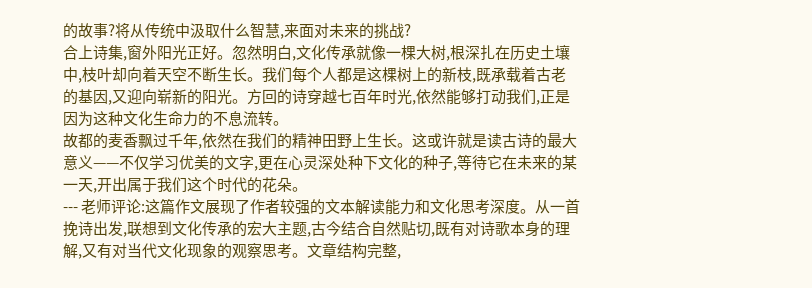的故事?将从传统中汲取什么智慧,来面对未来的挑战?
合上诗集,窗外阳光正好。忽然明白,文化传承就像一棵大树,根深扎在历史土壤中,枝叶却向着天空不断生长。我们每个人都是这棵树上的新枝,既承载着古老的基因,又迎向崭新的阳光。方回的诗穿越七百年时光,依然能够打动我们,正是因为这种文化生命力的不息流转。
故都的麦香飘过千年,依然在我们的精神田野上生长。这或许就是读古诗的最大意义——不仅学习优美的文字,更在心灵深处种下文化的种子,等待它在未来的某一天,开出属于我们这个时代的花朵。
--- 老师评论:这篇作文展现了作者较强的文本解读能力和文化思考深度。从一首挽诗出发,联想到文化传承的宏大主题,古今结合自然贴切,既有对诗歌本身的理解,又有对当代文化现象的观察思考。文章结构完整,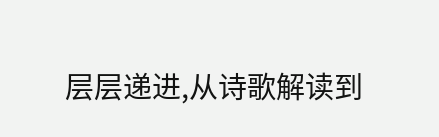层层递进,从诗歌解读到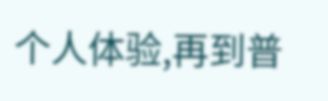个人体验,再到普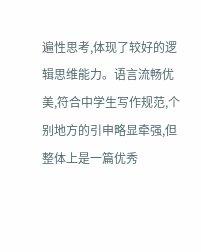遍性思考,体现了较好的逻辑思维能力。语言流畅优美,符合中学生写作规范,个别地方的引申略显牵强,但整体上是一篇优秀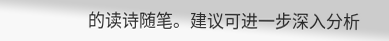的读诗随笔。建议可进一步深入分析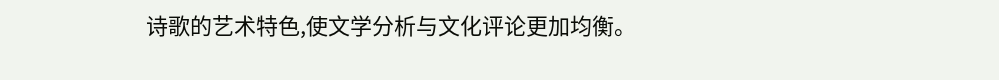诗歌的艺术特色,使文学分析与文化评论更加均衡。